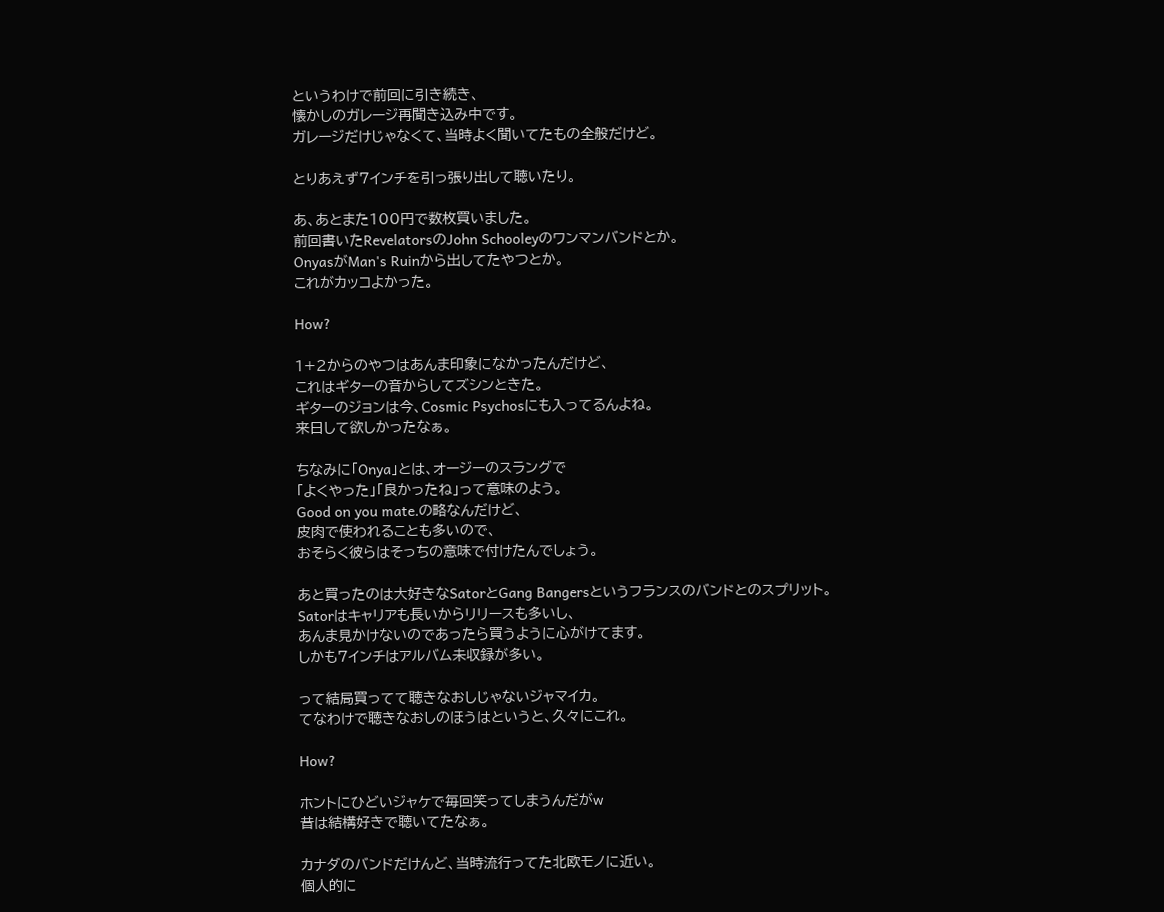というわけで前回に引き続き、
懐かしのガレージ再聞き込み中です。
ガレージだけじゃなくて、当時よく聞いてたもの全般だけど。

とりあえず7インチを引っ張り出して聴いたり。

あ、あとまた100円で数枚買いました。
前回書いたRevelatorsのJohn Schooleyのワンマンバンドとか。
OnyasがMan's Ruinから出してたやつとか。
これがカッコよかった。

How?

1+2からのやつはあんま印象になかったんだけど、
これはギターの音からしてズシンときた。
ギターのジョンは今、Cosmic Psychosにも入ってるんよね。
来日して欲しかったなぁ。

ちなみに「Onya」とは、オージーのスラングで
「よくやった」「良かったね」って意味のよう。
Good on you mate.の略なんだけど、
皮肉で使われることも多いので、
おそらく彼らはそっちの意味で付けたんでしょう。

あと買ったのは大好きなSatorとGang Bangersというフランスのバンドとのスプリット。
Satorはキャリアも長いからリリースも多いし、
あんま見かけないのであったら買うように心がけてます。
しかも7インチはアルバム未収録が多い。

って結局買ってて聴きなおしじゃないジャマイカ。
てなわけで聴きなおしのほうはというと、久々にこれ。

How?

ホントにひどいジャケで毎回笑ってしまうんだがw
昔は結構好きで聴いてたなぁ。

カナダのバンドだけんど、当時流行ってた北欧モノに近い。
個人的に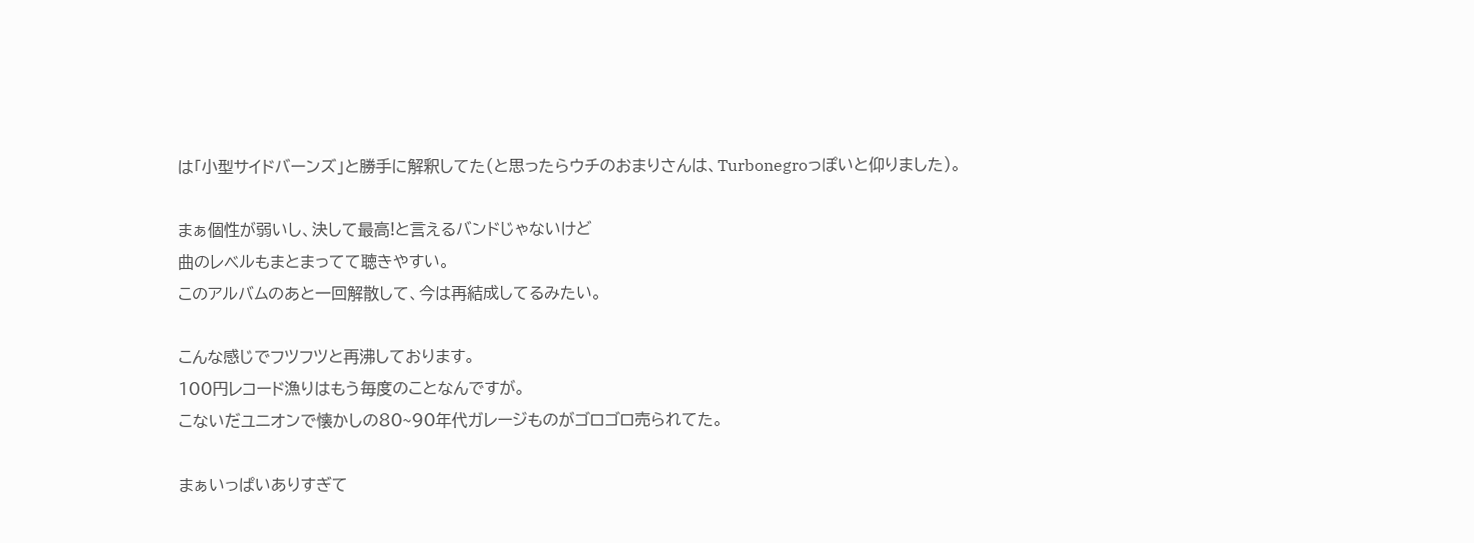は「小型サイドバーンズ」と勝手に解釈してた(と思ったらウチのおまりさんは、Turbonegroっぽいと仰りました)。

まぁ個性が弱いし、決して最高!と言えるバンドじゃないけど
曲のレベルもまとまってて聴きやすい。
このアルバムのあと一回解散して、今は再結成してるみたい。

こんな感じでフツフツと再沸しております。
100円レコード漁りはもう毎度のことなんですが。
こないだユニオンで懐かしの80~90年代ガレージものがゴロゴロ売られてた。

まぁいっぱいありすぎて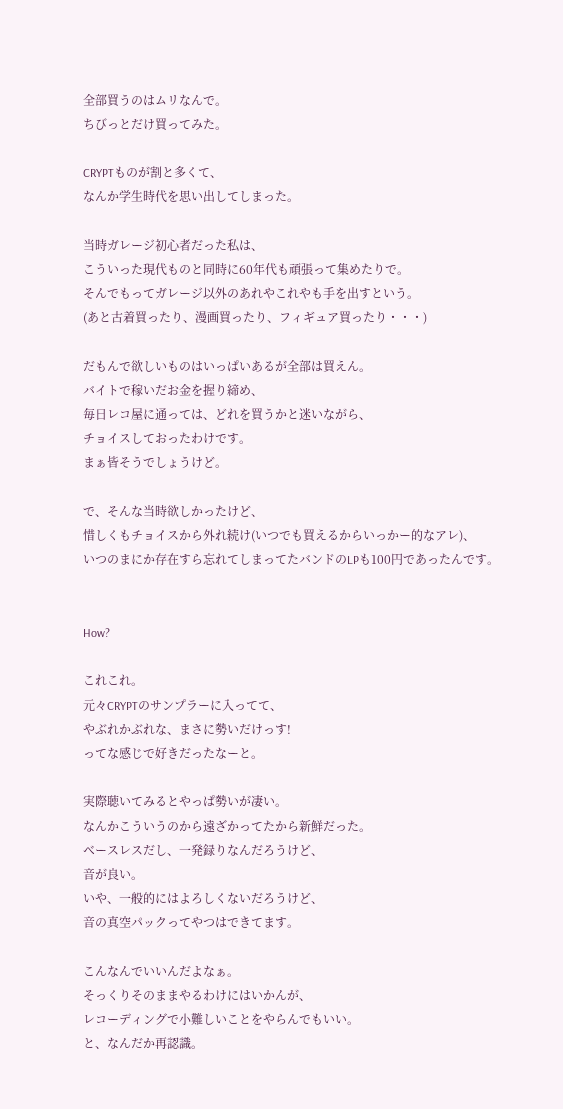全部買うのはムリなんで。
ちびっとだけ買ってみた。

CRYPTものが割と多くて、
なんか学生時代を思い出してしまった。

当時ガレージ初心者だった私は、
こういった現代ものと同時に60年代も頑張って集めたりで。
そんでもってガレージ以外のあれやこれやも手を出すという。
(あと古着買ったり、漫画買ったり、フィギュア買ったり・・・)

だもんで欲しいものはいっぱいあるが全部は買えん。
バイトで稼いだお金を握り締め、
毎日レコ屋に通っては、どれを買うかと迷いながら、
チョイスしておったわけです。
まぁ皆そうでしょうけど。

で、そんな当時欲しかったけど、
惜しくもチョイスから外れ続け(いつでも買えるからいっかー的なアレ)、
いつのまにか存在すら忘れてしまってたバンドのLPも100円であったんです。


How?

これこれ。
元々CRYPTのサンプラーに入ってて、
やぶれかぶれな、まさに勢いだけっす!
ってな感じで好きだったなーと。

実際聴いてみるとやっぱ勢いが凄い。
なんかこういうのから遠ざかってたから新鮮だった。
ベースレスだし、一発録りなんだろうけど、
音が良い。
いや、一般的にはよろしくないだろうけど、
音の真空パックってやつはできてます。

こんなんでいいんだよなぁ。
そっくりそのままやるわけにはいかんが、
レコーディングで小難しいことをやらんでもいい。
と、なんだか再認識。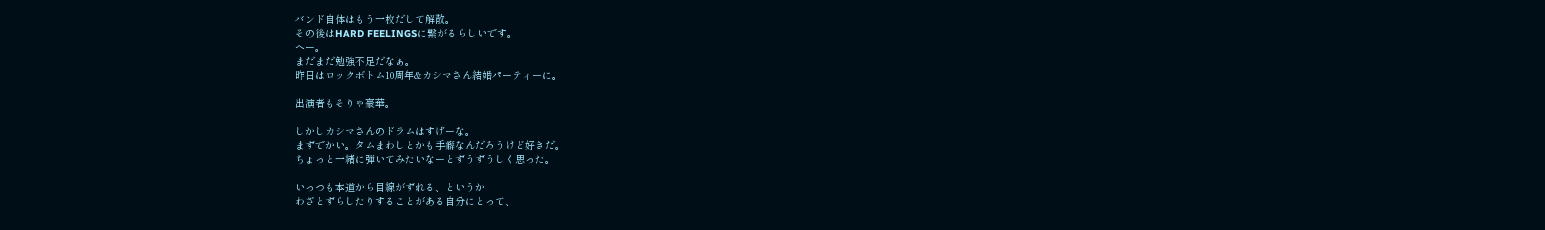バンド自体はもう一枚だして解散。
その後はHARD FEELINGSに繋がるらしいです。
へー。
まだまだ勉強不足だなぁ。
昨日はロックボトム10周年&カシマさん結婚パーティーに。

出演者もそりゃ豪華。

しかしカシマさんのドラムはすげーな。
まずでかい。タムまわしとかも手癖なんだろうけど好きだ。
ちょっと一緒に弾いてみたいなーとずうずうしく思った。

いっつも本道から目線がずれる、というか
わざとずらしたりすることがある自分にとって、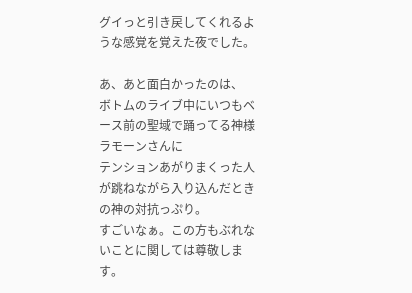グイっと引き戻してくれるような感覚を覚えた夜でした。

あ、あと面白かったのは、
ボトムのライブ中にいつもベース前の聖域で踊ってる神様ラモーンさんに
テンションあがりまくった人が跳ねながら入り込んだときの神の対抗っぷり。
すごいなぁ。この方もぶれないことに関しては尊敬します。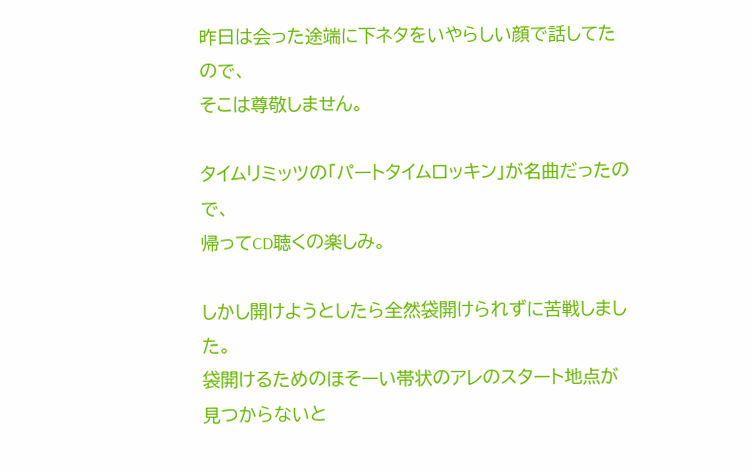昨日は会った途端に下ネタをいやらしい顔で話してたので、
そこは尊敬しません。

タイムリミッツの「パートタイムロッキン」が名曲だったので、
帰ってCD聴くの楽しみ。

しかし開けようとしたら全然袋開けられずに苦戦しました。
袋開けるためのほそーい帯状のアレのスタート地点が見つからないと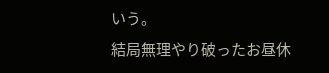いう。
結局無理やり破ったお昼休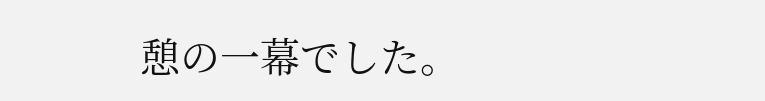憩の一幕でした。